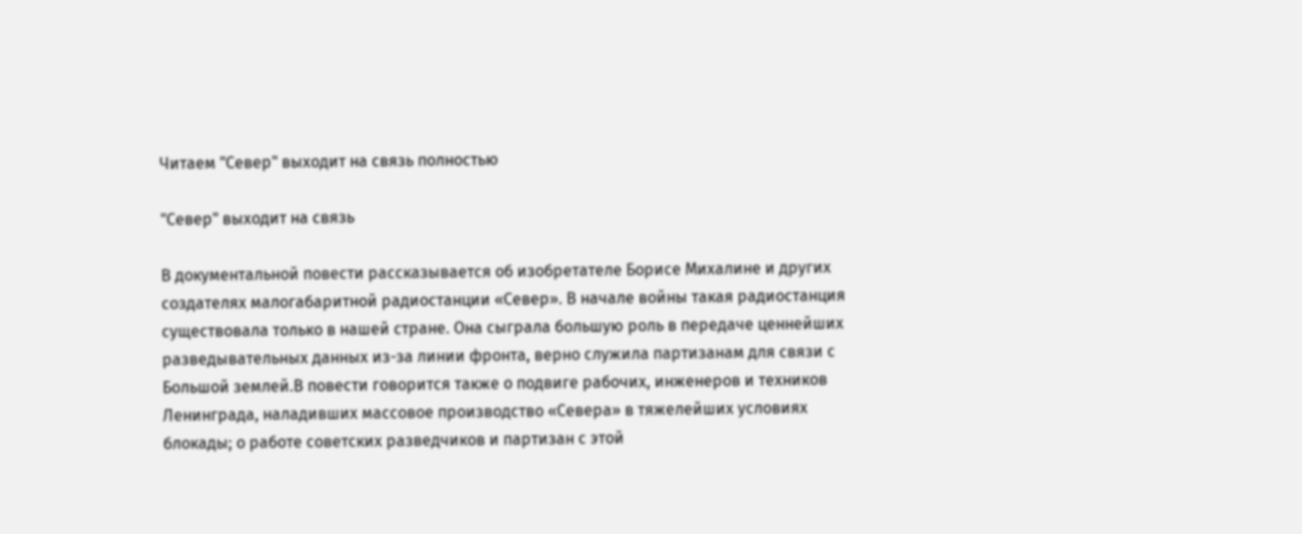Читаем "Север" выходит на связь полностью

"Север" выходит на связь

В документальной повести рассказывается об изобретателе Борисе Михалине и других создателях малогабаритной радиостанции «Север». В начале войны такая радиостанция существовала только в нашей стране. Она сыграла большую роль в передаче ценнейших разведывательных данных из-за линии фронта, верно служила партизанам для связи с Большой землей.В повести говорится также о подвиге рабочих, инженеров и техников Ленинграда, наладивших массовое производство «Севера» в тяжелейших условиях блокады; о работе советских разведчиков и партизан с этой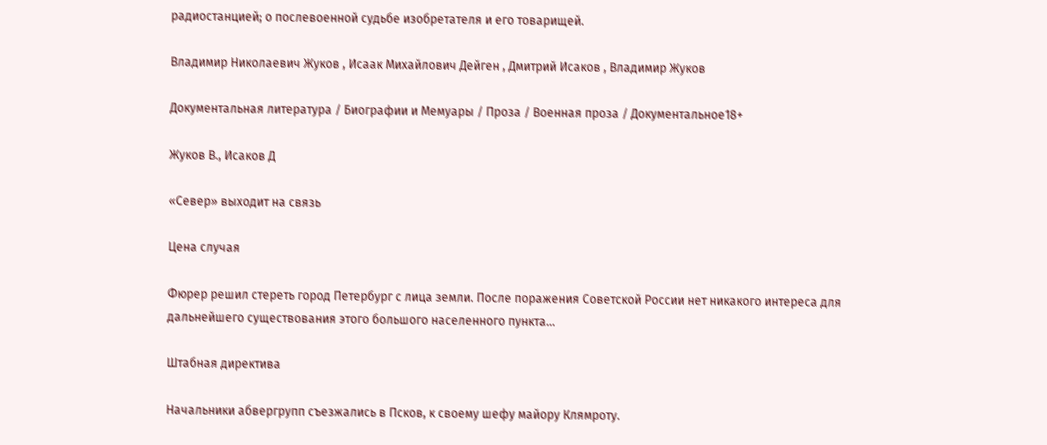радиостанцией; о послевоенной судьбе изобретателя и его товарищей.

Владимир Николаевич Жуков , Исаак Михайлович Дейген , Дмитрий Исаков , Владимир Жуков

Документальная литература / Биографии и Мемуары / Проза / Военная проза / Документальное18+

Жуков В., Исаков Д

«Север» выходит на связь

Цена случая

Фюрер решил стереть город Петербург с лица земли. После поражения Советской России нет никакого интереса для дальнейшего существования этого большого населенного пункта…

Штабная директива

Начальники абвергрупп съезжались в Псков, к своему шефу майору Клямроту.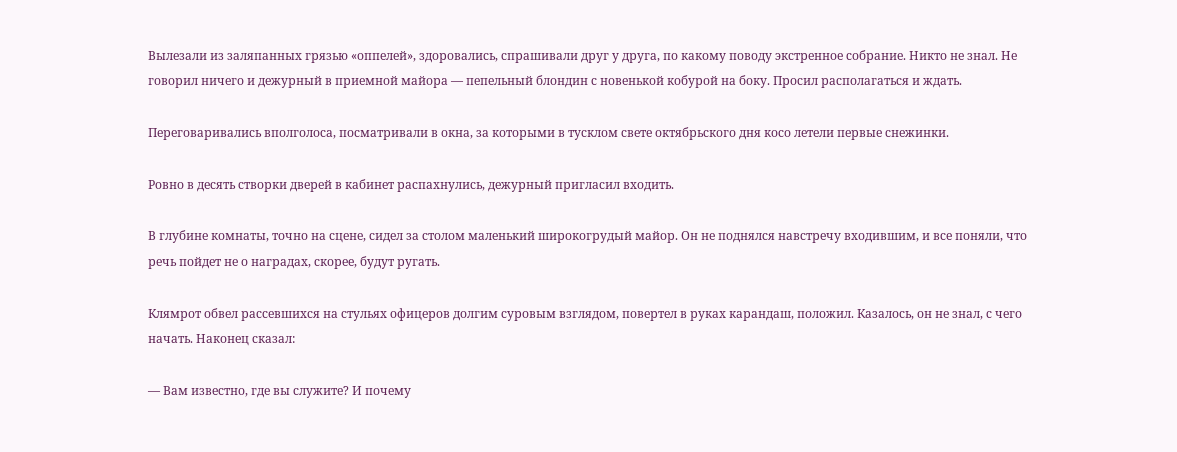Вылезали из заляпанных грязью «оппелей», здоровались, спрашивали друг у друга, по какому поводу экстренное собрание. Никто не знал. Не говорил ничего и дежурный в приемной майора — пепельный блондин с новенькой кобурой на боку. Просил располагаться и ждать.

Переговаривались вполголоса, посматривали в окна, за которыми в тусклом свете октябрьского дня косо летели первые снежинки.

Ровно в десять створки дверей в кабинет распахнулись, дежурный пригласил входить.

В глубине комнаты, точно на сцене, сидел за столом маленький широкогрудый майор. Он не поднялся навстречу входившим, и все поняли, что речь пойдет не о наградах, скорее, будут ругать.

Клямрот обвел рассевшихся на стульях офицеров долгим суровым взглядом, повертел в руках карандаш, положил. Казалось, он не знал, с чего начать. Наконец сказал:

— Вам известно, где вы служите? И почему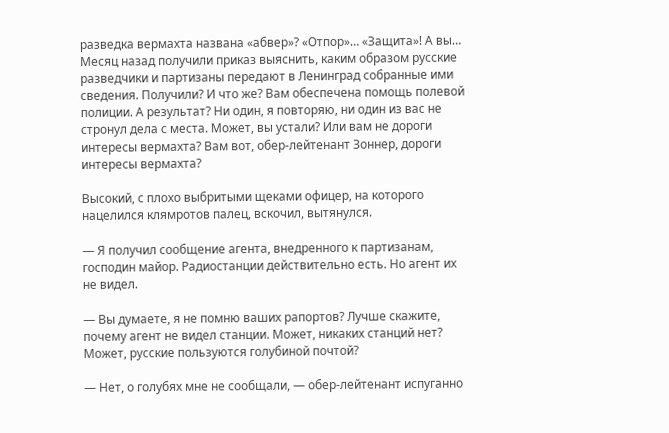разведка вермахта названа «абвер»? «Отпор»… «Защита»! А вы… Месяц назад получили приказ выяснить, каким образом русские разведчики и партизаны передают в Ленинград собранные ими сведения. Получили? И что же? Вам обеспечена помощь полевой полиции. А результат? Ни один, я повторяю, ни один из вас не стронул дела с места. Может, вы устали? Или вам не дороги интересы вермахта? Вам вот, обер-лейтенант Зоннер, дороги интересы вермахта?

Высокий, с плохо выбритыми щеками офицер, на которого нацелился клямротов палец, вскочил, вытянулся.

— Я получил сообщение агента, внедренного к партизанам, господин майор. Радиостанции действительно есть. Но агент их не видел.

— Вы думаете, я не помню ваших рапортов? Лучше скажите, почему агент не видел станции. Может, никаких станций нет? Может, русские пользуются голубиной почтой?

— Нет, о голубях мне не сообщали, — обер-лейтенант испуганно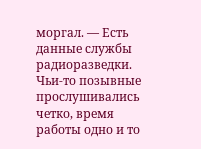моргал. — Есть данные службы радиоразведки. Чьи-то позывные прослушивались четко, время работы одно и то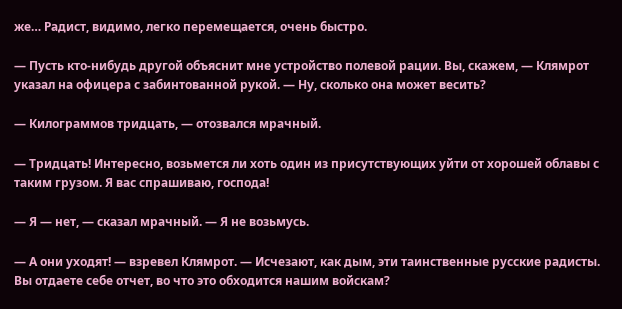же… Радист, видимо, легко перемещается, очень быстро.

— Пусть кто-нибудь другой объяснит мне устройство полевой рации. Вы, скажем, — Клямрот указал на офицера с забинтованной рукой. — Ну, сколько она может весить?

— Килограммов тридцать, — отозвался мрачный.

— Тридцать! Интересно, возьмется ли хоть один из присутствующих уйти от хорошей облавы с таким грузом. Я вас спрашиваю, господа!

— Я — нет, — сказал мрачный. — Я не возьмусь.

— А они уходят! — взревел Клямрот. — Исчезают, как дым, эти таинственные русские радисты. Вы отдаете себе отчет, во что это обходится нашим войскам?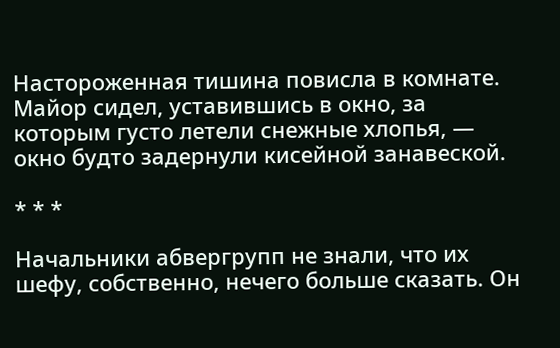Настороженная тишина повисла в комнате. Майор сидел, уставившись в окно, за которым густо летели снежные хлопья, — окно будто задернули кисейной занавеской.

* * *

Начальники абвергрупп не знали, что их шефу, собственно, нечего больше сказать. Он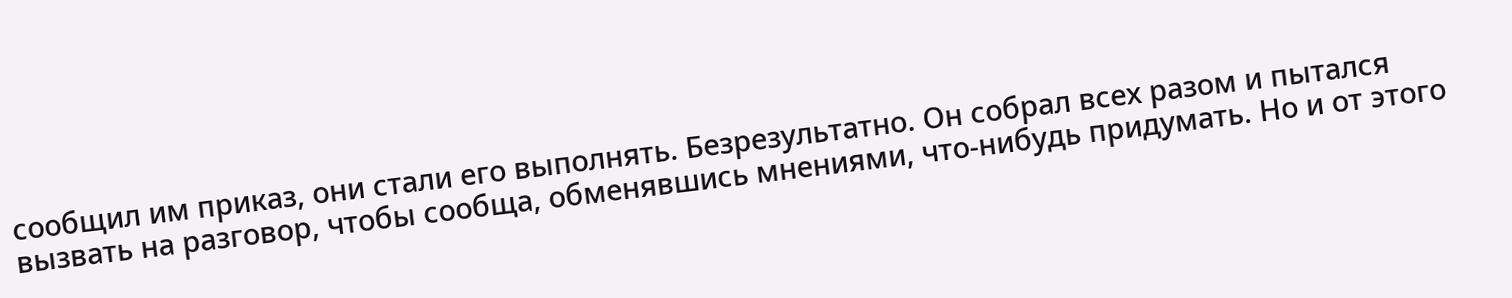сообщил им приказ, они стали его выполнять. Безрезультатно. Он собрал всех разом и пытался вызвать на разговор, чтобы сообща, обменявшись мнениями, что-нибудь придумать. Но и от этого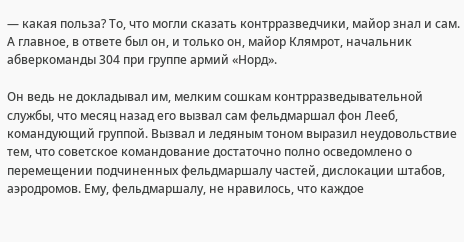— какая польза? То, что могли сказать контрразведчики, майор знал и сам. А главное, в ответе был он, и только он, майор Клямрот, начальник абверкоманды 304 при группе армий «Норд».

Он ведь не докладывал им, мелким сошкам контрразведывательной службы, что месяц назад его вызвал сам фельдмаршал фон Лееб, командующий группой. Вызвал и ледяным тоном выразил неудовольствие тем, что советское командование достаточно полно осведомлено о перемещении подчиненных фельдмаршалу частей, дислокации штабов, аэродромов. Ему, фельдмаршалу, не нравилось, что каждое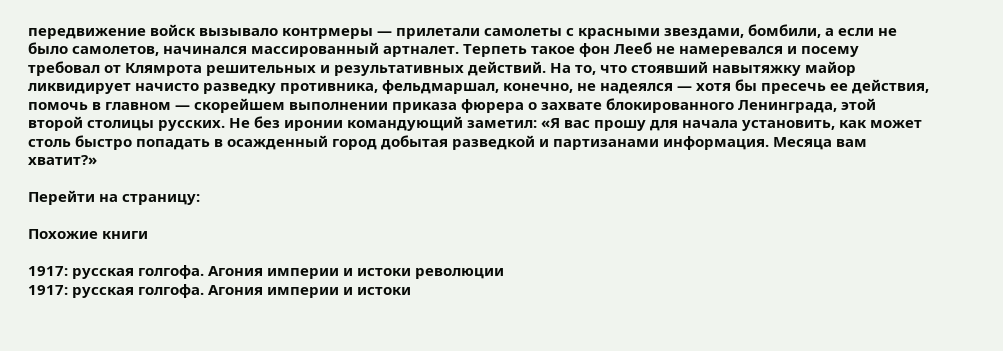передвижение войск вызывало контрмеры — прилетали самолеты с красными звездами, бомбили, а если не было самолетов, начинался массированный артналет. Терпеть такое фон Лееб не намеревался и посему требовал от Клямрота решительных и результативных действий. На то, что стоявший навытяжку майор ликвидирует начисто разведку противника, фельдмаршал, конечно, не надеялся — хотя бы пресечь ее действия, помочь в главном — скорейшем выполнении приказа фюрера о захвате блокированного Ленинграда, этой второй столицы русских. Не без иронии командующий заметил: «Я вас прошу для начала установить, как может столь быстро попадать в осажденный город добытая разведкой и партизанами информация. Месяца вам хватит?»

Перейти на страницу:

Похожие книги

1917: русская голгофа. Агония империи и истоки революции
1917: русская голгофа. Агония империи и истоки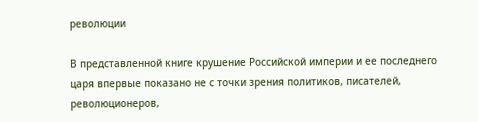революции

В представленной книге крушение Российской империи и ее последнего царя впервые показано не с точки зрения политиков, писателей, революционеров,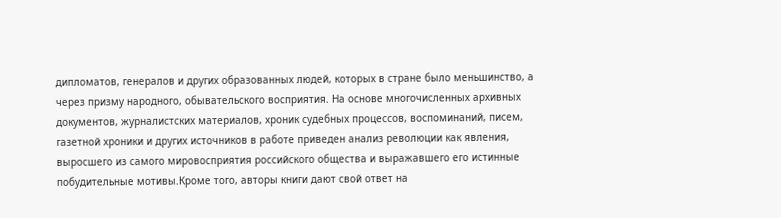дипломатов, генералов и других образованных людей, которых в стране было меньшинство, а через призму народного, обывательского восприятия. На основе многочисленных архивных документов, журналистских материалов, хроник судебных процессов, воспоминаний, писем, газетной хроники и других источников в работе приведен анализ революции как явления, выросшего из самого мировосприятия российского общества и выражавшего его истинные побудительные мотивы.Кроме того, авторы книги дают свой ответ на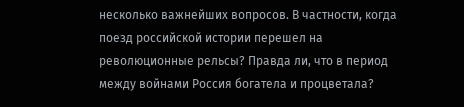несколько важнейших вопросов. В частности, когда поезд российской истории перешел на революционные рельсы? Правда ли, что в период между войнами Россия богатела и процветала?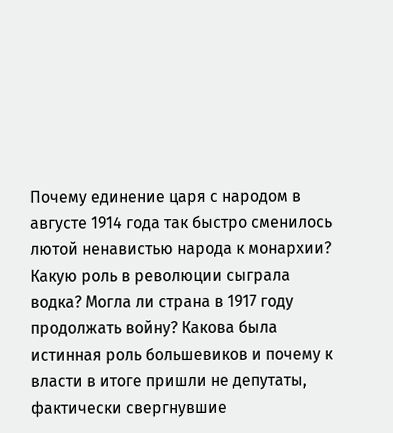Почему единение царя с народом в августе 1914 года так быстро сменилось лютой ненавистью народа к монархии? Какую роль в революции сыграла водка? Могла ли страна в 1917 году продолжать войну? Какова была истинная роль большевиков и почему к власти в итоге пришли не депутаты, фактически свергнувшие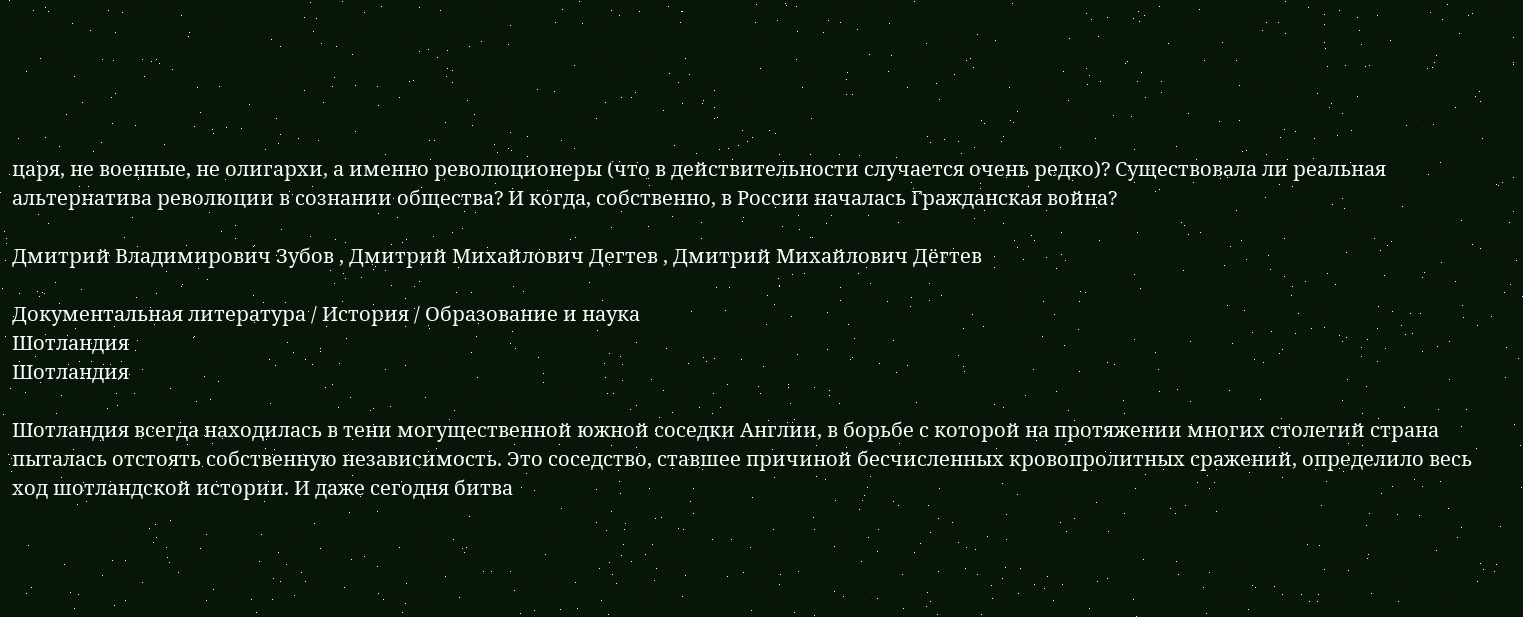царя, не военные, не олигархи, а именно революционеры (что в действительности случается очень редко)? Существовала ли реальная альтернатива революции в сознании общества? И когда, собственно, в России началась Гражданская война?

Дмитрий Владимирович Зубов , Дмитрий Михайлович Дегтев , Дмитрий Михайлович Дёгтев

Документальная литература / История / Образование и наука
Шотландия
Шотландия

Шотландия всегда находилась в тени могущественной южной соседки Англии, в борьбе с которой на протяжении многих столетий страна пыталась отстоять собственную независимость. Это соседство, ставшее причиной бесчисленных кровопролитных сражений, определило весь ход шотландской истории. И даже сегодня битва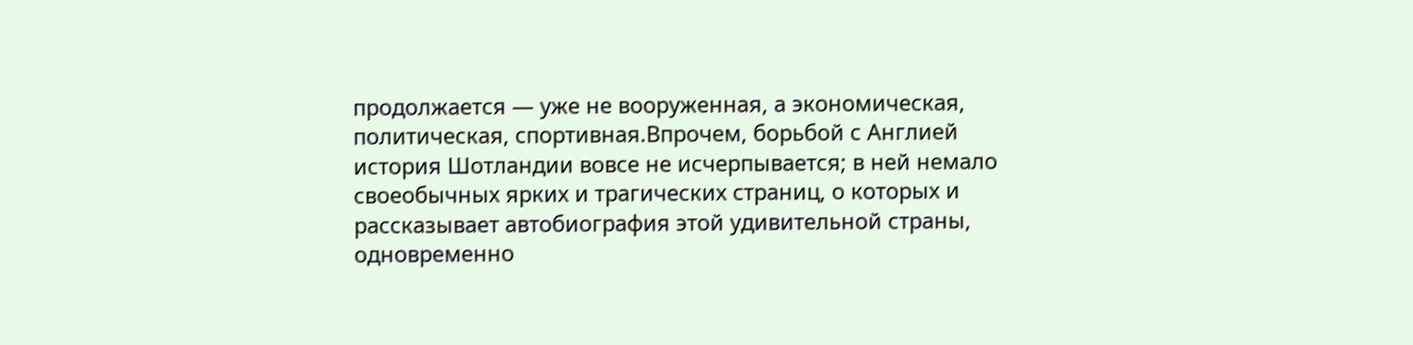продолжается — уже не вооруженная, а экономическая, политическая, спортивная.Впрочем, борьбой с Англией история Шотландии вовсе не исчерпывается; в ней немало своеобычных ярких и трагических страниц, о которых и рассказывает автобиография этой удивительной страны, одновременно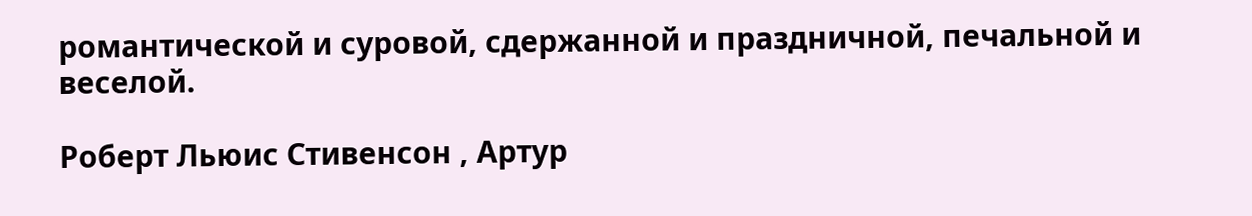романтической и суровой, сдержанной и праздничной, печальной и веселой.

Роберт Льюис Стивенсон , Артур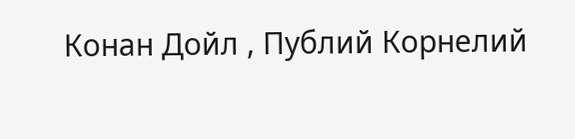Конан Дойл , Публий Корнелий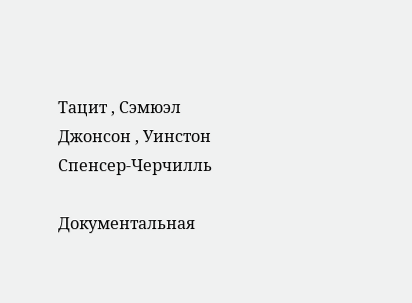Тацит , Сэмюэл Джонсон , Уинстон Спенсер-Черчилль

Документальная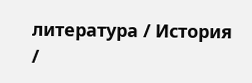литература / История /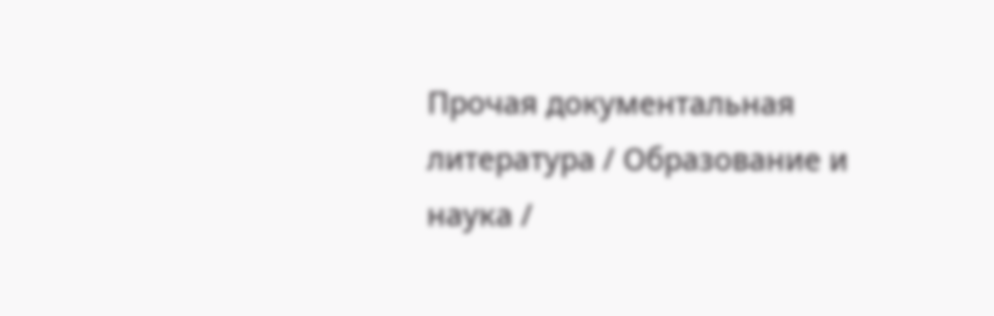Прочая документальная литература / Образование и наука /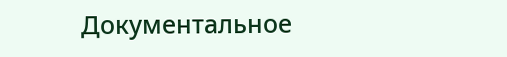Документальное